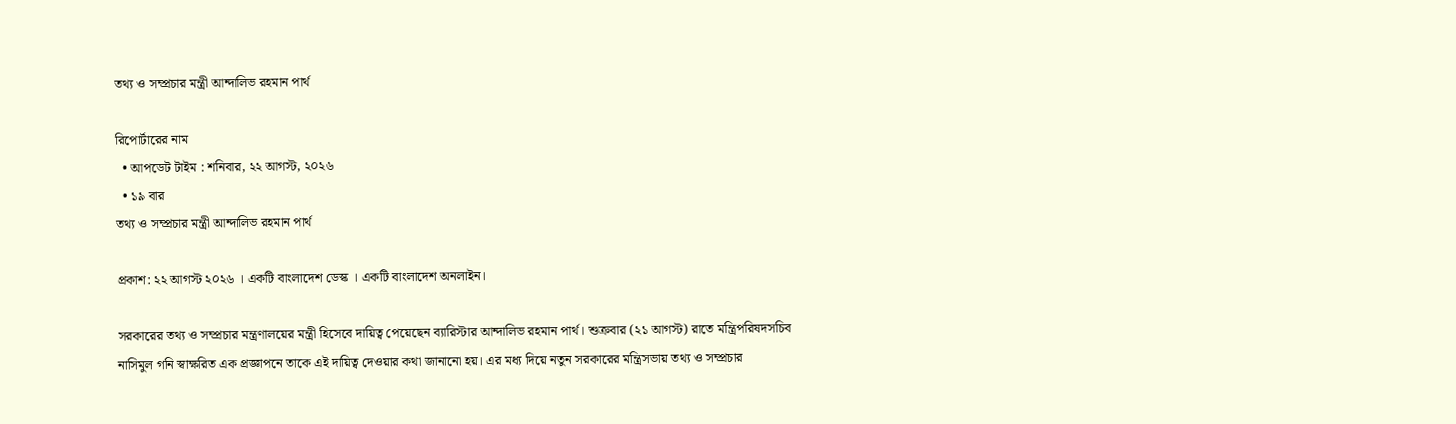তথ্য ও সম্প্রচার মন্ত্রী আন্দালিভ রহমান পার্থ

রিপোর্টারের নাম
  • আপডেট টাইম : শনিবার, ২২ আগস্ট, ২০২৬
  • ১৯ বার
তথ্য ও সম্প্রচার মন্ত্রী আন্দালিভ রহমান পার্থ

প্রকাশ: ২২ আগস্ট ২০২৬ । একটি বাংলাদেশ ডেস্ক । একটি বাংলাদেশ অনলাইন।

সরকারের তথ্য ও সম্প্রচার মন্ত্রণালয়ের মন্ত্রী হিসেবে দায়িত্ব পেয়েছেন ব্যারিস্টার আন্দালিভ রহমান পার্থ। শুক্রবার (২১ আগস্ট) রাতে মন্ত্রিপরিষদসচিব নাসিমুল গনি স্বাক্ষরিত এক প্রজ্ঞাপনে তাকে এই দায়িত্ব দেওয়ার কথা জানানো হয়। এর মধ্য দিয়ে নতুন সরকারের মন্ত্রিসভায় তথ্য ও সম্প্রচার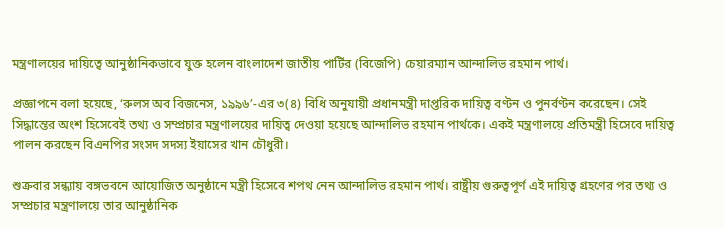মন্ত্রণালয়ের দায়িত্বে আনুষ্ঠানিকভাবে যুক্ত হলেন বাংলাদেশ জাতীয় পার্টির (বিজেপি) চেয়ারম্যান আন্দালিভ রহমান পার্থ।

প্রজ্ঞাপনে বলা হয়েছে, ‘রুলস অব বিজনেস, ১৯৯৬’-এর ৩(৪) বিধি অনুযায়ী প্রধানমন্ত্রী দাপ্তরিক দায়িত্ব বণ্টন ও পুনর্বণ্টন করেছেন। সেই সিদ্ধান্তের অংশ হিসেবেই তথ্য ও সম্প্রচার মন্ত্রণালয়ের দায়িত্ব দেওয়া হয়েছে আন্দালিভ রহমান পার্থকে। একই মন্ত্রণালয়ে প্রতিমন্ত্রী হিসেবে দায়িত্ব পালন করছেন বিএনপির সংসদ সদস্য ইয়াসের খান চৌধুরী।

শুক্রবার সন্ধ্যায় বঙ্গভবনে আয়োজিত অনুষ্ঠানে মন্ত্রী হিসেবে শপথ নেন আন্দালিভ রহমান পার্থ। রাষ্ট্রীয় গুরুত্বপূর্ণ এই দায়িত্ব গ্রহণের পর তথ্য ও সম্প্রচার মন্ত্রণালয়ে তার আনুষ্ঠানিক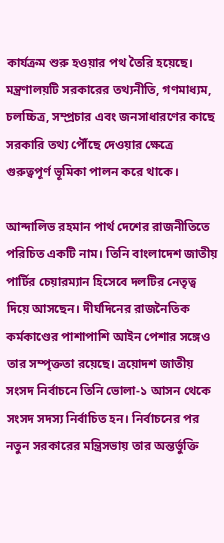কার্যক্রম শুরু হওয়ার পথ তৈরি হয়েছে। মন্ত্রণালয়টি সরকারের তথ্যনীতি, গণমাধ্যম, চলচ্চিত্র, সম্প্রচার এবং জনসাধারণের কাছে সরকারি তথ্য পৌঁছে দেওয়ার ক্ষেত্রে গুরুত্বপূর্ণ ভূমিকা পালন করে থাকে।

আন্দালিভ রহমান পার্থ দেশের রাজনীতিতে পরিচিত একটি নাম। তিনি বাংলাদেশ জাতীয় পার্টির চেয়ারম্যান হিসেবে দলটির নেতৃত্ব দিয়ে আসছেন। দীর্ঘদিনের রাজনৈতিক কর্মকাণ্ডের পাশাপাশি আইন পেশার সঙ্গেও তার সম্পৃক্ততা রয়েছে। ত্রয়োদশ জাতীয় সংসদ নির্বাচনে তিনি ভোলা-১ আসন থেকে সংসদ সদস্য নির্বাচিত হন। নির্বাচনের পর নতুন সরকারের মন্ত্রিসভায় তার অন্তর্ভুক্তি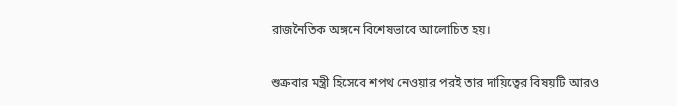রাজনৈতিক অঙ্গনে বিশেষভাবে আলোচিত হয়।

শুক্রবার মন্ত্রী হিসেবে শপথ নেওয়ার পরই তার দায়িত্বের বিষয়টি আরও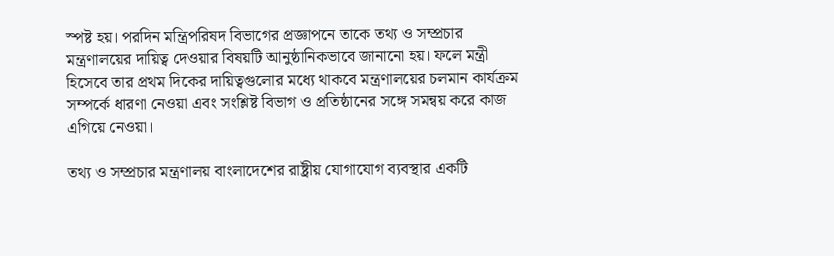স্পষ্ট হয়। পরদিন মন্ত্রিপরিষদ বিভাগের প্রজ্ঞাপনে তাকে তথ্য ও সম্প্রচার মন্ত্রণালয়ের দায়িত্ব দেওয়ার বিষয়টি আনুষ্ঠানিকভাবে জানানো হয়। ফলে মন্ত্রী হিসেবে তার প্রথম দিকের দায়িত্বগুলোর মধ্যে থাকবে মন্ত্রণালয়ের চলমান কার্যক্রম সম্পর্কে ধারণা নেওয়া এবং সংশ্লিষ্ট বিভাগ ও প্রতিষ্ঠানের সঙ্গে সমন্বয় করে কাজ এগিয়ে নেওয়া।

তথ্য ও সম্প্রচার মন্ত্রণালয় বাংলাদেশের রাষ্ট্রীয় যোগাযোগ ব্যবস্থার একটি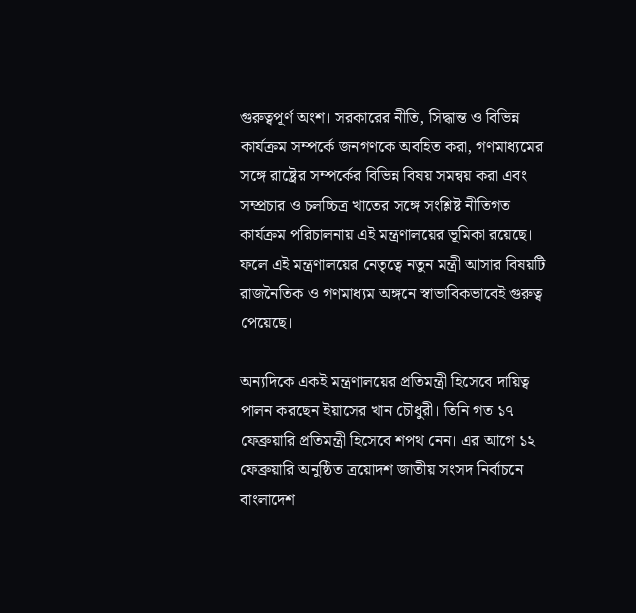গুরুত্বপূর্ণ অংশ। সরকারের নীতি, সিদ্ধান্ত ও বিভিন্ন কার্যক্রম সম্পর্কে জনগণকে অবহিত করা, গণমাধ্যমের সঙ্গে রাষ্ট্রের সম্পর্কের বিভিন্ন বিষয় সমন্বয় করা এবং সম্প্রচার ও চলচ্চিত্র খাতের সঙ্গে সংশ্লিষ্ট নীতিগত কার্যক্রম পরিচালনায় এই মন্ত্রণালয়ের ভূমিকা রয়েছে। ফলে এই মন্ত্রণালয়ের নেতৃত্বে নতুন মন্ত্রী আসার বিষয়টি রাজনৈতিক ও গণমাধ্যম অঙ্গনে স্বাভাবিকভাবেই গুরুত্ব পেয়েছে।

অন্যদিকে একই মন্ত্রণালয়ের প্রতিমন্ত্রী হিসেবে দায়িত্ব পালন করছেন ইয়াসের খান চৌধুরী। তিনি গত ১৭ ফেব্রুয়ারি প্রতিমন্ত্রী হিসেবে শপথ নেন। এর আগে ১২ ফেব্রুয়ারি অনুষ্ঠিত ত্রয়োদশ জাতীয় সংসদ নির্বাচনে বাংলাদেশ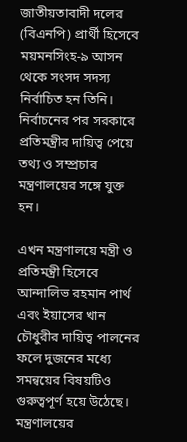জাতীয়তাবাদী দলের (বিএনপি) প্রার্থী হিসেবে ময়মনসিংহ-৯ আসন থেকে সংসদ সদস্য নির্বাচিত হন তিনি। নির্বাচনের পর সরকারে প্রতিমন্ত্রীর দায়িত্ব পেয়ে তথ্য ও সম্প্রচার মন্ত্রণালয়ের সঙ্গে যুক্ত হন।

এখন মন্ত্রণালয়ে মন্ত্রী ও প্রতিমন্ত্রী হিসেবে আন্দালিভ রহমান পার্থ এবং ইয়াসের খান চৌধুরীর দায়িত্ব পালনের ফলে দুজনের মধ্যে সমন্বয়ের বিষয়টিও গুরুত্বপূর্ণ হয়ে উঠেছে। মন্ত্রণালয়ের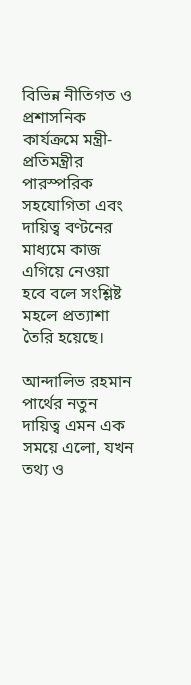বিভিন্ন নীতিগত ও প্রশাসনিক কার্যক্রমে মন্ত্রী-প্রতিমন্ত্রীর পারস্পরিক সহযোগিতা এবং দায়িত্ব বণ্টনের মাধ্যমে কাজ এগিয়ে নেওয়া হবে বলে সংশ্লিষ্ট মহলে প্রত্যাশা তৈরি হয়েছে।

আন্দালিভ রহমান পার্থের নতুন দায়িত্ব এমন এক সময়ে এলো, যখন তথ্য ও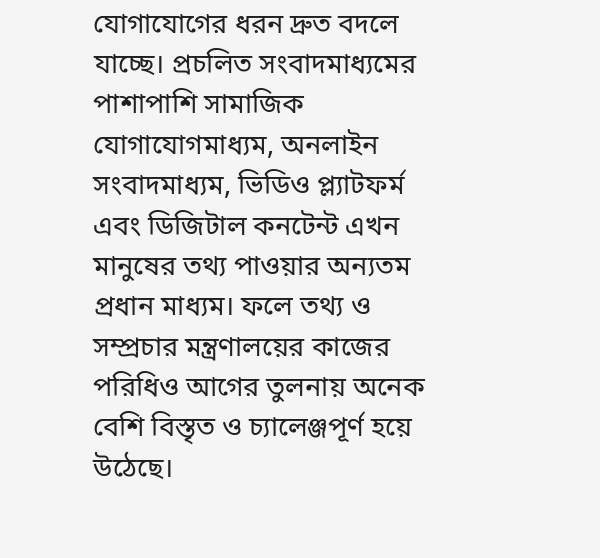যোগাযোগের ধরন দ্রুত বদলে যাচ্ছে। প্রচলিত সংবাদমাধ্যমের পাশাপাশি সামাজিক যোগাযোগমাধ্যম, অনলাইন সংবাদমাধ্যম, ভিডিও প্ল্যাটফর্ম এবং ডিজিটাল কনটেন্ট এখন মানুষের তথ্য পাওয়ার অন্যতম প্রধান মাধ্যম। ফলে তথ্য ও সম্প্রচার মন্ত্রণালয়ের কাজের পরিধিও আগের তুলনায় অনেক বেশি বিস্তৃত ও চ্যালেঞ্জপূর্ণ হয়ে উঠেছে।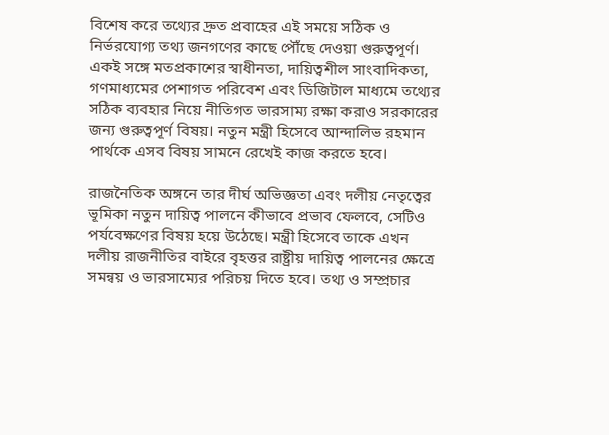বিশেষ করে তথ্যের দ্রুত প্রবাহের এই সময়ে সঠিক ও নির্ভরযোগ্য তথ্য জনগণের কাছে পৌঁছে দেওয়া গুরুত্বপূর্ণ। একই সঙ্গে মতপ্রকাশের স্বাধীনতা, দায়িত্বশীল সাংবাদিকতা, গণমাধ্যমের পেশাগত পরিবেশ এবং ডিজিটাল মাধ্যমে তথ্যের সঠিক ব্যবহার নিয়ে নীতিগত ভারসাম্য রক্ষা করাও সরকারের জন্য গুরুত্বপূর্ণ বিষয়। নতুন মন্ত্রী হিসেবে আন্দালিভ রহমান পার্থকে এসব বিষয় সামনে রেখেই কাজ করতে হবে।

রাজনৈতিক অঙ্গনে তার দীর্ঘ অভিজ্ঞতা এবং দলীয় নেতৃত্বের ভূমিকা নতুন দায়িত্ব পালনে কীভাবে প্রভাব ফেলবে, সেটিও পর্যবেক্ষণের বিষয় হয়ে উঠেছে। মন্ত্রী হিসেবে তাকে এখন দলীয় রাজনীতির বাইরে বৃহত্তর রাষ্ট্রীয় দায়িত্ব পালনের ক্ষেত্রে সমন্বয় ও ভারসাম্যের পরিচয় দিতে হবে। তথ্য ও সম্প্রচার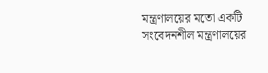মন্ত্রণালয়ের মতো একটি সংবেদনশীল মন্ত্রণালয়ের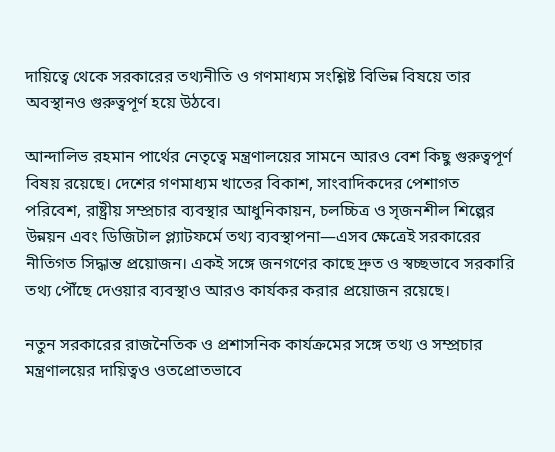দায়িত্বে থেকে সরকারের তথ্যনীতি ও গণমাধ্যম সংশ্লিষ্ট বিভিন্ন বিষয়ে তার অবস্থানও গুরুত্বপূর্ণ হয়ে উঠবে।

আন্দালিভ রহমান পার্থের নেতৃত্বে মন্ত্রণালয়ের সামনে আরও বেশ কিছু গুরুত্বপূর্ণ বিষয় রয়েছে। দেশের গণমাধ্যম খাতের বিকাশ, সাংবাদিকদের পেশাগত পরিবেশ, রাষ্ট্রীয় সম্প্রচার ব্যবস্থার আধুনিকায়ন, চলচ্চিত্র ও সৃজনশীল শিল্পের উন্নয়ন এবং ডিজিটাল প্ল্যাটফর্মে তথ্য ব্যবস্থাপনা—এসব ক্ষেত্রেই সরকারের নীতিগত সিদ্ধান্ত প্রয়োজন। একই সঙ্গে জনগণের কাছে দ্রুত ও স্বচ্ছভাবে সরকারি তথ্য পৌঁছে দেওয়ার ব্যবস্থাও আরও কার্যকর করার প্রয়োজন রয়েছে।

নতুন সরকারের রাজনৈতিক ও প্রশাসনিক কার্যক্রমের সঙ্গে তথ্য ও সম্প্রচার মন্ত্রণালয়ের দায়িত্বও ওতপ্রোতভাবে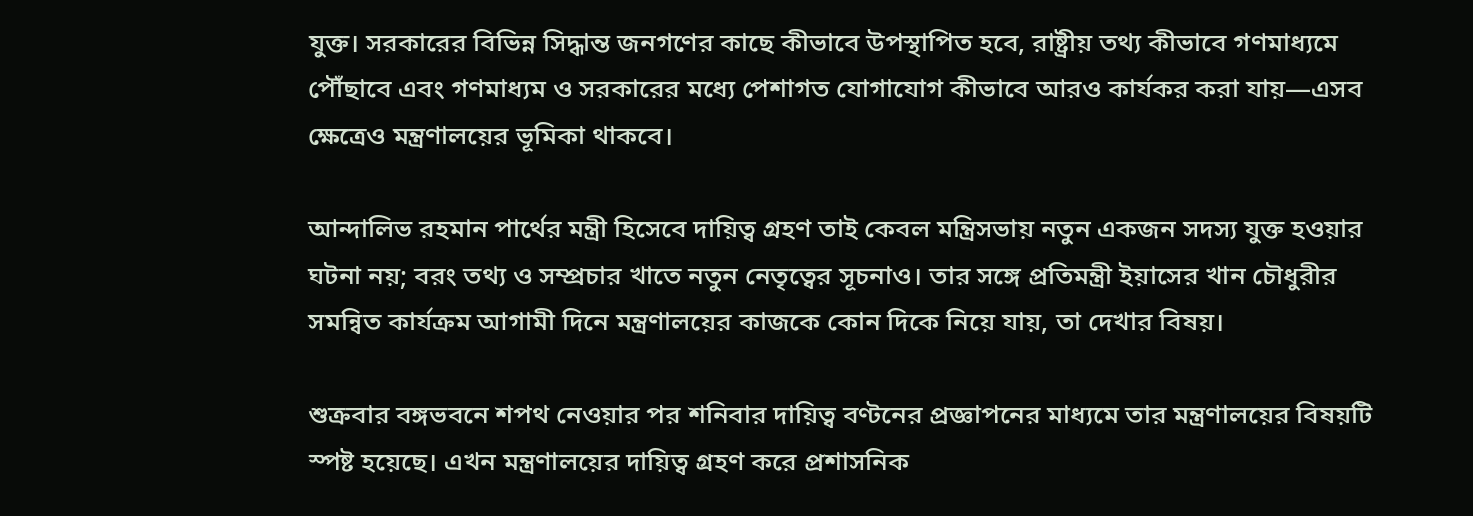যুক্ত। সরকারের বিভিন্ন সিদ্ধান্ত জনগণের কাছে কীভাবে উপস্থাপিত হবে, রাষ্ট্রীয় তথ্য কীভাবে গণমাধ্যমে পৌঁছাবে এবং গণমাধ্যম ও সরকারের মধ্যে পেশাগত যোগাযোগ কীভাবে আরও কার্যকর করা যায়—এসব ক্ষেত্রেও মন্ত্রণালয়ের ভূমিকা থাকবে।

আন্দালিভ রহমান পার্থের মন্ত্রী হিসেবে দায়িত্ব গ্রহণ তাই কেবল মন্ত্রিসভায় নতুন একজন সদস্য যুক্ত হওয়ার ঘটনা নয়; বরং তথ্য ও সম্প্রচার খাতে নতুন নেতৃত্বের সূচনাও। তার সঙ্গে প্রতিমন্ত্রী ইয়াসের খান চৌধুরীর সমন্বিত কার্যক্রম আগামী দিনে মন্ত্রণালয়ের কাজকে কোন দিকে নিয়ে যায়, তা দেখার বিষয়।

শুক্রবার বঙ্গভবনে শপথ নেওয়ার পর শনিবার দায়িত্ব বণ্টনের প্রজ্ঞাপনের মাধ্যমে তার মন্ত্রণালয়ের বিষয়টি স্পষ্ট হয়েছে। এখন মন্ত্রণালয়ের দায়িত্ব গ্রহণ করে প্রশাসনিক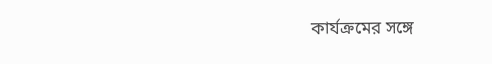কার্যক্রমের সঙ্গে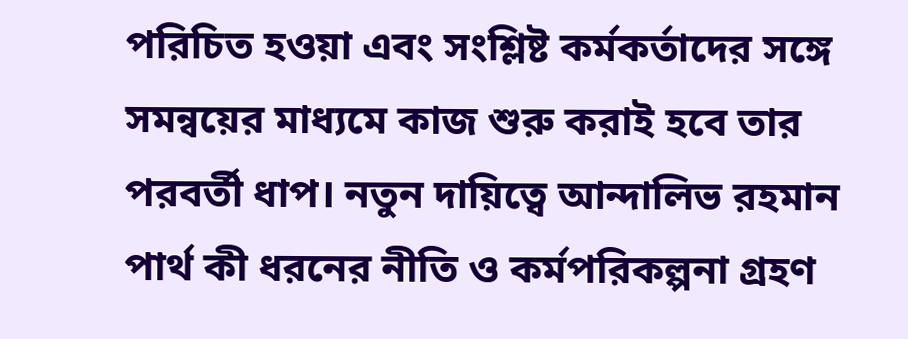পরিচিত হওয়া এবং সংশ্লিষ্ট কর্মকর্তাদের সঙ্গে সমন্বয়ের মাধ্যমে কাজ শুরু করাই হবে তার পরবর্তী ধাপ। নতুন দায়িত্বে আন্দালিভ রহমান পার্থ কী ধরনের নীতি ও কর্মপরিকল্পনা গ্রহণ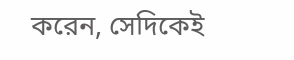করেন, সেদিকেই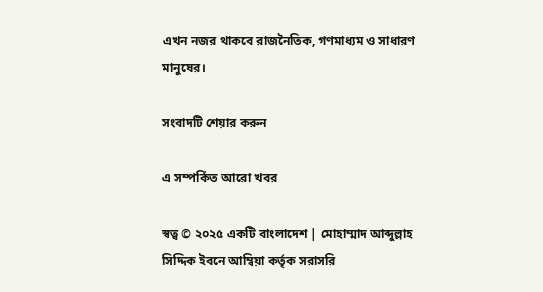এখন নজর থাকবে রাজনৈতিক, গণমাধ্যম ও সাধারণ মানুষের।

সংবাদটি শেয়ার করুন

এ সম্পর্কিত আরো খবর

স্বত্ব © ২০২৫ একটি বাংলাদেশ | মোহাম্মাদ আব্দুল্লাহ সিদ্দিক ইবনে আম্বিয়া কর্তৃক সরাসরি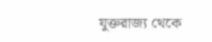যুক্তরাজ্য থেকে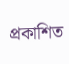প্রকাশিত